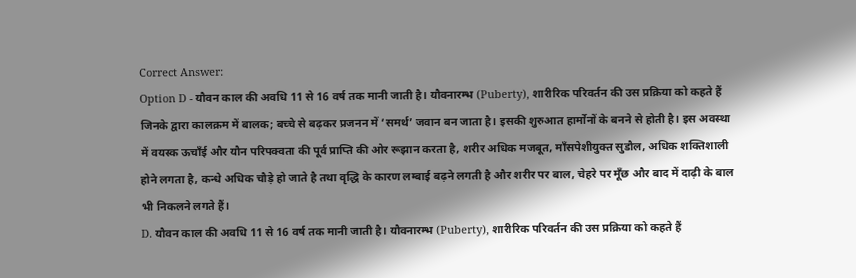Correct Answer:
Option D - यौवन काल की अवधि 11 से 16 वर्ष तक मानी जाती है। यौवनारम्भ (Puberty), शारीरिक परिवर्तन की उस प्रक्रिया को कहते हैं जिनके द्वारा कालक्रम में बालक; बच्चे से बढ़कर प्रजनन में ‘समर्थ’ जवान बन जाता है। इसकी शुरुआत हार्मोनों के बनने से होती है। इस अवस्था में वयस्क ऊचाँई और यौन परिपक्वता की पूर्व प्राप्ति की ओर रूझान करता है, शरीर अधिक मजबूत, माँसपेशीयुक्त सुडौल, अधिक शक्तिशाली होने लगता है, कन्धे अधिक चौड़े हो जाते है तथा वृद्धि के कारण लम्बाई बढ़ने लगती है और शरीर पर बाल, चेहरे पर मूँछ और बाद में दाढ़ी के बाल भी निकलने लगते हैं।
D. यौवन काल की अवधि 11 से 16 वर्ष तक मानी जाती है। यौवनारम्भ (Puberty), शारीरिक परिवर्तन की उस प्रक्रिया को कहते हैं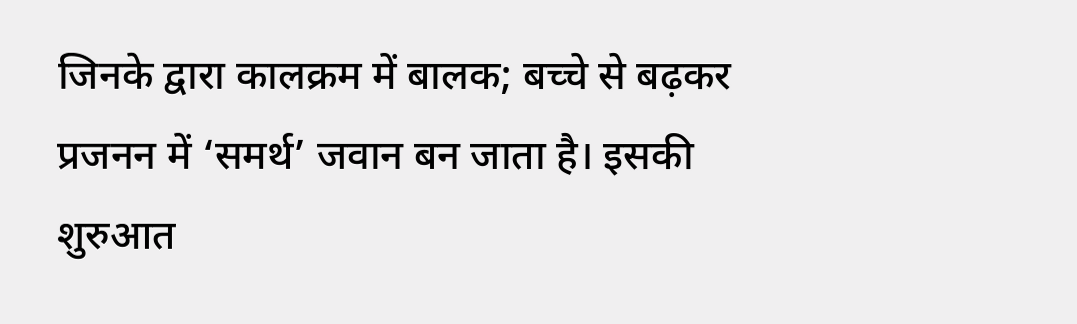जिनके द्वारा कालक्रम में बालक; बच्चे से बढ़कर प्रजनन में ‘समर्थ’ जवान बन जाता है। इसकी शुरुआत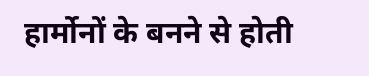हार्मोनों के बनने से होती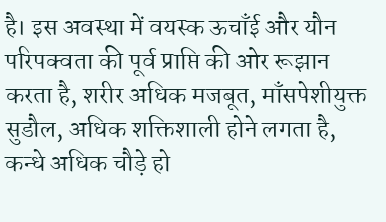है। इस अवस्था में वयस्क ऊचाँई और यौन परिपक्वता की पूर्व प्राप्ति की ओर रूझान करता है, शरीर अधिक मजबूत, माँसपेशीयुक्त सुडौल, अधिक शक्तिशाली होने लगता है, कन्धे अधिक चौड़े हो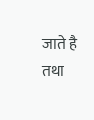जाते है तथा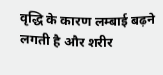वृद्धि के कारण लम्बाई बढ़ने लगती है और शरीर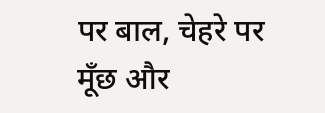पर बाल, चेहरे पर मूँछ और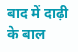बाद में दाढ़ी के बाल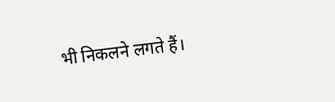भी निकलने लगते हैं।